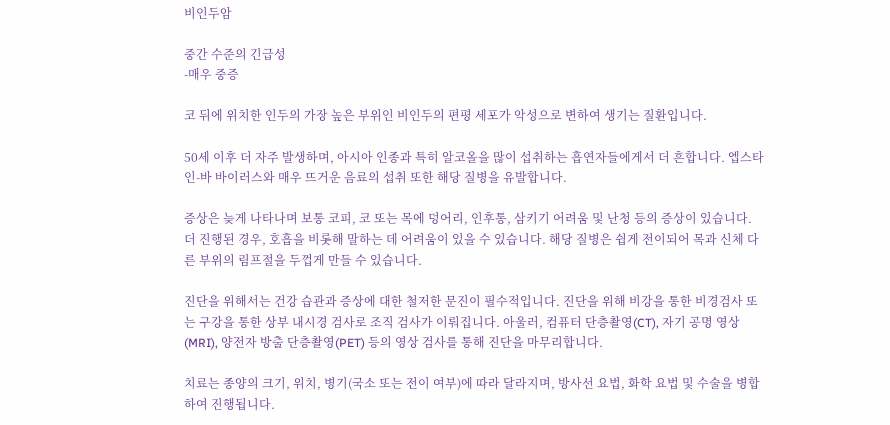비인두암

중간 수준의 긴급성
-매우 중증

코 뒤에 위치한 인두의 가장 높은 부위인 비인두의 편평 세포가 악성으로 변하여 생기는 질환입니다.

50세 이후 더 자주 발생하며, 아시아 인종과 특히 알코올을 많이 섭취하는 흡연자들에게서 더 흔합니다. 엡스타인-바 바이러스와 매우 뜨거운 음료의 섭취 또한 해당 질병을 유발합니다.

증상은 늦게 나타나며 보통 코피, 코 또는 목에 덩어리, 인후통, 삼키기 어려움 및 난청 등의 증상이 있습니다. 더 진행된 경우, 호흡을 비롯해 말하는 데 어려움이 있을 수 있습니다. 해당 질병은 쉽게 전이되어 목과 신체 다른 부위의 림프절을 두껍게 만들 수 있습니다.

진단을 위해서는 건강 습관과 증상에 대한 철저한 문진이 필수적입니다. 진단을 위해 비강을 통한 비경검사 또는 구강을 통한 상부 내시경 검사로 조직 검사가 이뤄집니다. 아울러, 컴퓨터 단층촬영(CT), 자기 공명 영상(MRI), 양전자 방출 단층촬영(PET) 등의 영상 검사를 통해 진단을 마무리합니다.

치료는 종양의 크기, 위치, 병기(국소 또는 전이 여부)에 따라 달라지며, 방사선 요법, 화학 요법 및 수술을 병합하여 진행됩니다.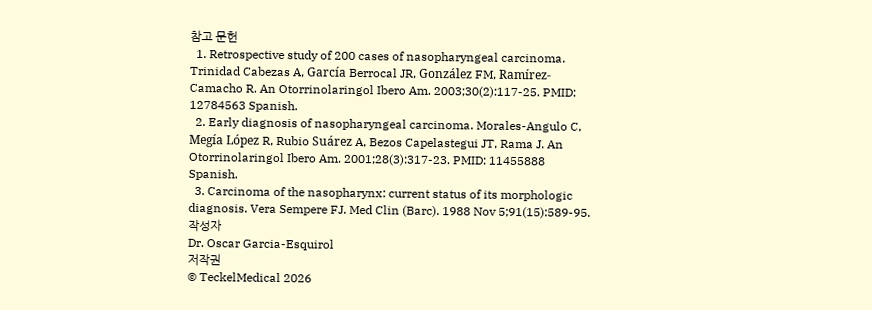참고 문헌
  1. Retrospective study of 200 cases of nasopharyngeal carcinoma. Trinidad Cabezas A, García Berrocal JR, González FM, Ramírez-Camacho R. An Otorrinolaringol Ibero Am. 2003;30(2):117-25. PMID: 12784563 Spanish.
  2. Early diagnosis of nasopharyngeal carcinoma. Morales-Angulo C, Megía López R, Rubio Suárez A, Bezos Capelastegui JT, Rama J. An Otorrinolaringol Ibero Am. 2001;28(3):317-23. PMID: 11455888 Spanish.
  3. Carcinoma of the nasopharynx: current status of its morphologic diagnosis. Vera Sempere FJ. Med Clin (Barc). 1988 Nov 5;91(15):589-95.
작성자
Dr. Oscar Garcia-Esquirol
저작권
© TeckelMedical 2026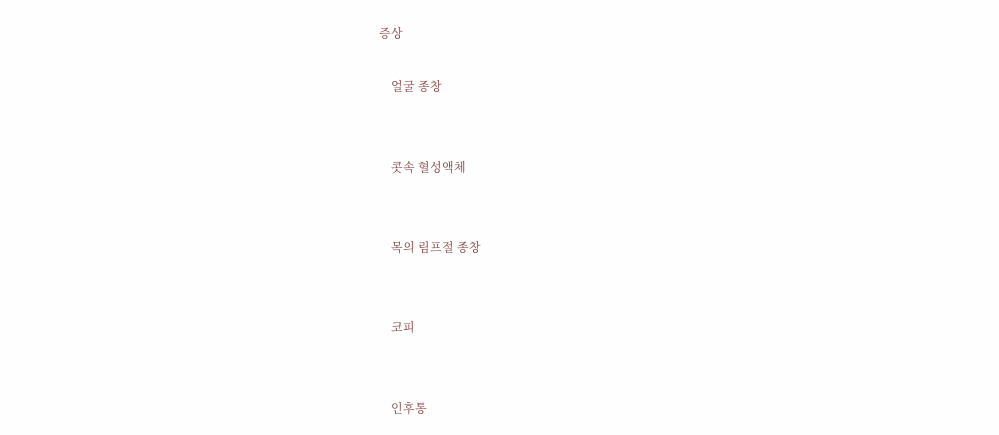증상

    얼굴 종창


    콧속 혈성액체


    목의 림프절 종창


    코피


    인후통